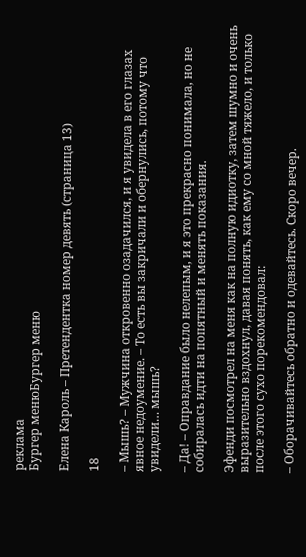реклама
Бургер менюБургер меню

Елена Кароль – Претендентка номер девять (страница 13)

18

– Мышь? – Мужчина откровенно озадачился, и я увидела в его глазах явное недоумение. – То есть вы закричали и обернулись, потому что увидели… мышь?

– Да! – Оправдание было нелепым, и я это прекрасно понимала, но не собиралась идти на попятный и менять показания.

Эфенди посмотрел на меня как на полную идиотку, затем шумно и очень выразительно вздохнул, давая понять, как ему со мной тяжело, и только после этого сухо порекомендовал:

– Оборачивайтесь обратно и одевайтесь. Скоро вечер.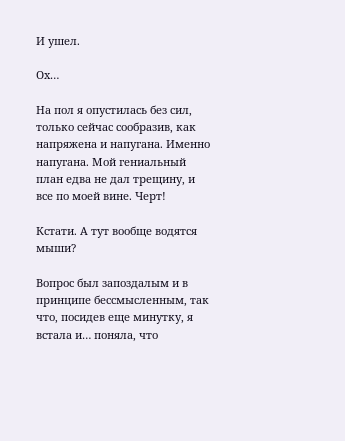И ушел.

Ох…

На пол я опустилась без сил, только сейчас сообразив, как напряжена и напугана. Именно напугана. Мой гениальный план едва не дал трещину, и все по моей вине. Черт!

Кстати. А тут вообще водятся мыши?

Вопрос был запоздалым и в принципе бессмысленным, так что, посидев еще минутку, я встала и… поняла, что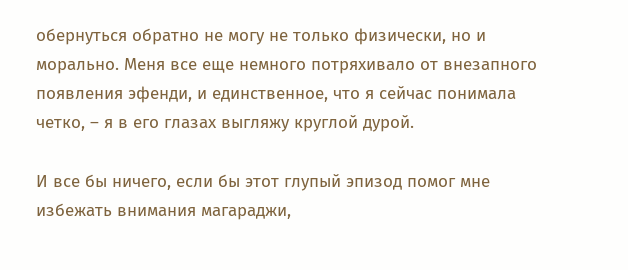обернуться обратно не могу не только физически, но и морально. Меня все еще немного потряхивало от внезапного появления эфенди, и единственное, что я сейчас понимала четко, – я в его глазах выгляжу круглой дурой.

И все бы ничего, если бы этот глупый эпизод помог мне избежать внимания магараджи,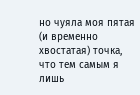но чуяла моя пятая (и временно хвостатая) точка, что тем самым я лишь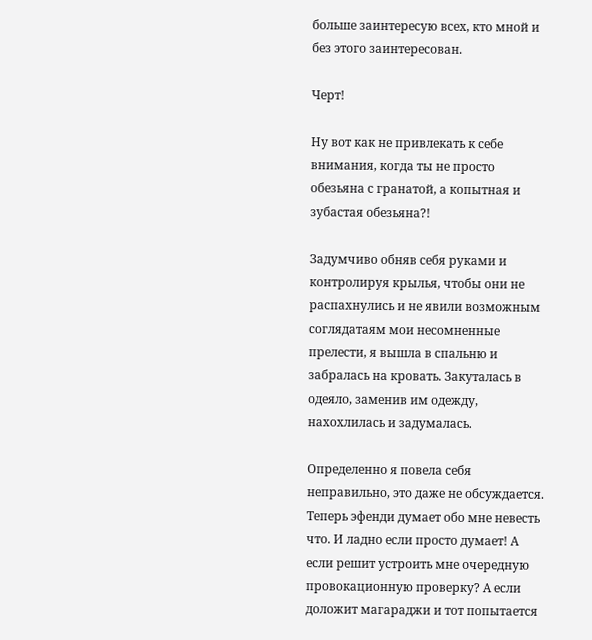больше заинтересую всех, кто мной и без этого заинтересован.

Черт!

Ну вот как не привлекать к себе внимания, когда ты не просто обезьяна с гранатой, а копытная и зубастая обезьяна?!

Задумчиво обняв себя руками и контролируя крылья, чтобы они не распахнулись и не явили возможным соглядатаям мои несомненные прелести, я вышла в спальню и забралась на кровать. Закуталась в одеяло, заменив им одежду, нахохлилась и задумалась.

Определенно я повела себя неправильно, это даже не обсуждается. Теперь эфенди думает обо мне невесть что. И ладно если просто думает! А если решит устроить мне очередную провокационную проверку? А если доложит магараджи и тот попытается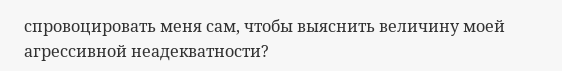спровоцировать меня сам, чтобы выяснить величину моей агрессивной неадекватности?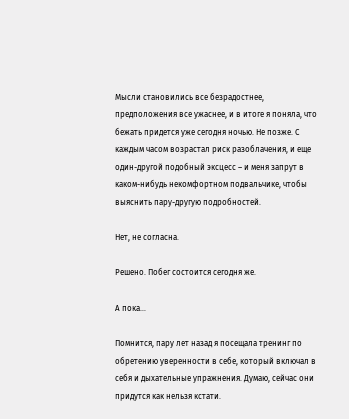Мысли становились все безрадостнее, предположения все ужаснее, и в итоге я поняла, что бежать придется уже сегодня ночью. Не позже. С каждым часом возрастал риск разоблачения, и еще один-другой подобный эксцесс – и меня запрут в каком-нибудь некомфортном подвальчике, чтобы выяснить пару-другую подробностей.

Нет, не согласна.

Решено. Побег состоится сегодня же.

А пока…

Помнится, пару лет назад я посещала тренинг по обретению уверенности в себе, который включал в себя и дыхательные упражнения. Думаю, сейчас они придутся как нельзя кстати.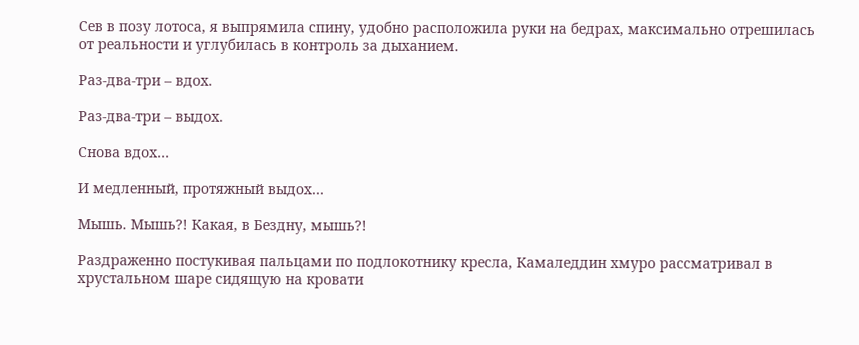Сев в позу лотоса, я выпрямила спину, удобно расположила руки на бедрах, максимально отрешилась от реальности и углубилась в контроль за дыханием.

Раз-два-три – вдох.

Раз-два-три – выдох.

Снова вдох…

И медленный, протяжный выдох…

Мышь. Мышь?! Какая, в Бездну, мышь?!

Раздраженно постукивая пальцами по подлокотнику кресла, Камаледдин хмуро рассматривал в хрустальном шаре сидящую на кровати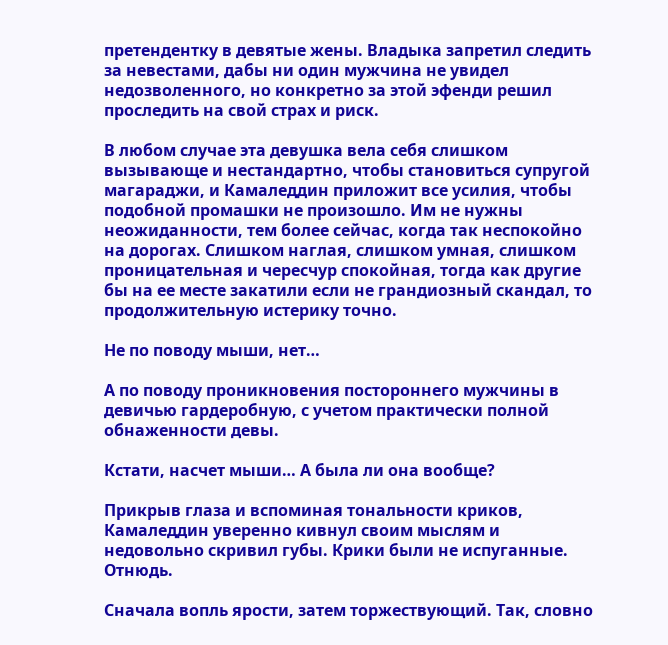претендентку в девятые жены. Владыка запретил следить за невестами, дабы ни один мужчина не увидел недозволенного, но конкретно за этой эфенди решил проследить на свой страх и риск.

В любом случае эта девушка вела себя слишком вызывающе и нестандартно, чтобы становиться супругой магараджи, и Камаледдин приложит все усилия, чтобы подобной промашки не произошло. Им не нужны неожиданности, тем более сейчас, когда так неспокойно на дорогах. Слишком наглая, слишком умная, слишком проницательная и чересчур спокойная, тогда как другие бы на ее месте закатили если не грандиозный скандал, то продолжительную истерику точно.

Не по поводу мыши, нет…

А по поводу проникновения постороннего мужчины в девичью гардеробную, с учетом практически полной обнаженности девы.

Кстати, насчет мыши… А была ли она вообще?

Прикрыв глаза и вспоминая тональности криков, Камаледдин уверенно кивнул своим мыслям и недовольно скривил губы. Крики были не испуганные. Отнюдь.

Сначала вопль ярости, затем торжествующий. Так, словно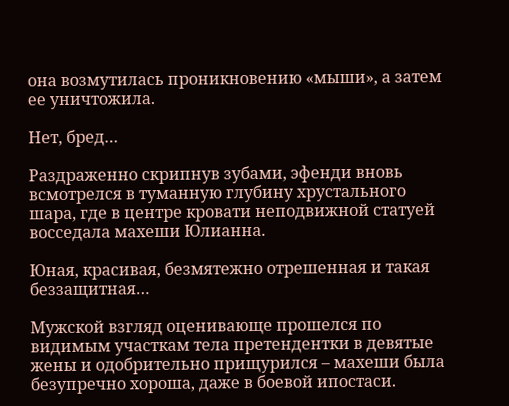она возмутилась проникновению «мыши», а затем ее уничтожила.

Нет, бред…

Раздраженно скрипнув зубами, эфенди вновь всмотрелся в туманную глубину хрустального шара, где в центре кровати неподвижной статуей восседала махеши Юлианна.

Юная, красивая, безмятежно отрешенная и такая беззащитная…

Мужской взгляд оценивающе прошелся по видимым участкам тела претендентки в девятые жены и одобрительно прищурился – махеши была безупречно хороша, даже в боевой ипостаси.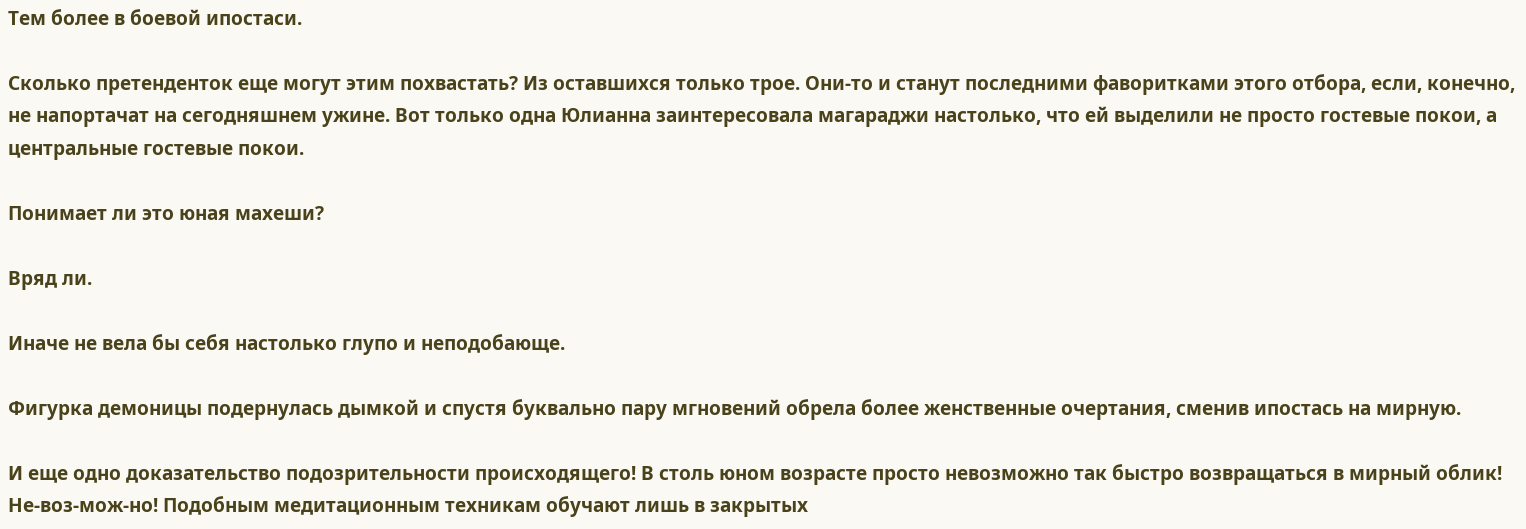Тем более в боевой ипостаси.

Сколько претенденток еще могут этим похвастать? Из оставшихся только трое. Они-то и станут последними фаворитками этого отбора, если, конечно, не напортачат на сегодняшнем ужине. Вот только одна Юлианна заинтересовала магараджи настолько, что ей выделили не просто гостевые покои, а центральные гостевые покои.

Понимает ли это юная махеши?

Вряд ли.

Иначе не вела бы себя настолько глупо и неподобающе.

Фигурка демоницы подернулась дымкой и спустя буквально пару мгновений обрела более женственные очертания, сменив ипостась на мирную.

И еще одно доказательство подозрительности происходящего! В столь юном возрасте просто невозможно так быстро возвращаться в мирный облик! Не-воз-мож-но! Подобным медитационным техникам обучают лишь в закрытых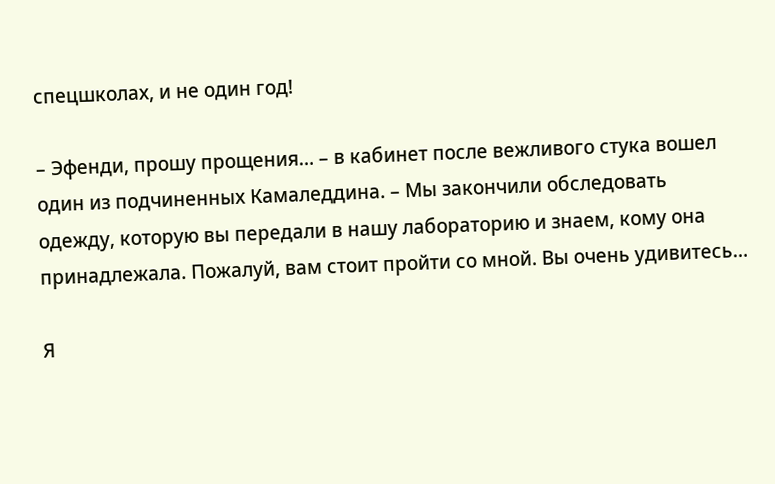спецшколах, и не один год!

– Эфенди, прошу прощения… – в кабинет после вежливого стука вошел один из подчиненных Камаледдина. – Мы закончили обследовать одежду, которую вы передали в нашу лабораторию и знаем, кому она принадлежала. Пожалуй, вам стоит пройти со мной. Вы очень удивитесь…

Я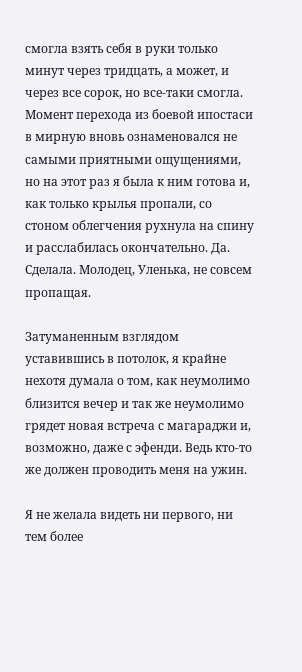смогла взять себя в руки только минут через тридцать, а может, и через все сорок, но все-таки смогла. Момент перехода из боевой ипостаси в мирную вновь ознаменовался не самыми приятными ощущениями, но на этот раз я была к ним готова и, как только крылья пропали, со стоном облегчения рухнула на спину и расслабилась окончательно. Да. Сделала. Молодец, Уленька, не совсем пропащая.

Затуманенным взглядом уставившись в потолок, я крайне нехотя думала о том, как неумолимо близится вечер и так же неумолимо грядет новая встреча с магараджи и, возможно, даже с эфенди. Ведь кто-то же должен проводить меня на ужин.

Я не желала видеть ни первого, ни тем более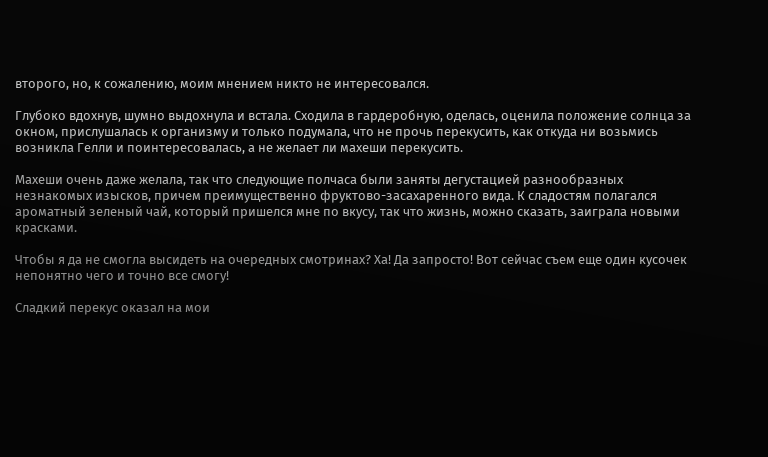второго, но, к сожалению, моим мнением никто не интересовался.

Глубоко вдохнув, шумно выдохнула и встала. Сходила в гардеробную, оделась, оценила положение солнца за окном, прислушалась к организму и только подумала, что не прочь перекусить, как откуда ни возьмись возникла Гелли и поинтересовалась, а не желает ли махеши перекусить.

Махеши очень даже желала, так что следующие полчаса были заняты дегустацией разнообразных незнакомых изысков, причем преимущественно фруктово-засахаренного вида. К сладостям полагался ароматный зеленый чай, который пришелся мне по вкусу, так что жизнь, можно сказать, заиграла новыми красками.

Чтобы я да не смогла высидеть на очередных смотринах? Ха! Да запросто! Вот сейчас съем еще один кусочек непонятно чего и точно все смогу!

Сладкий перекус оказал на мои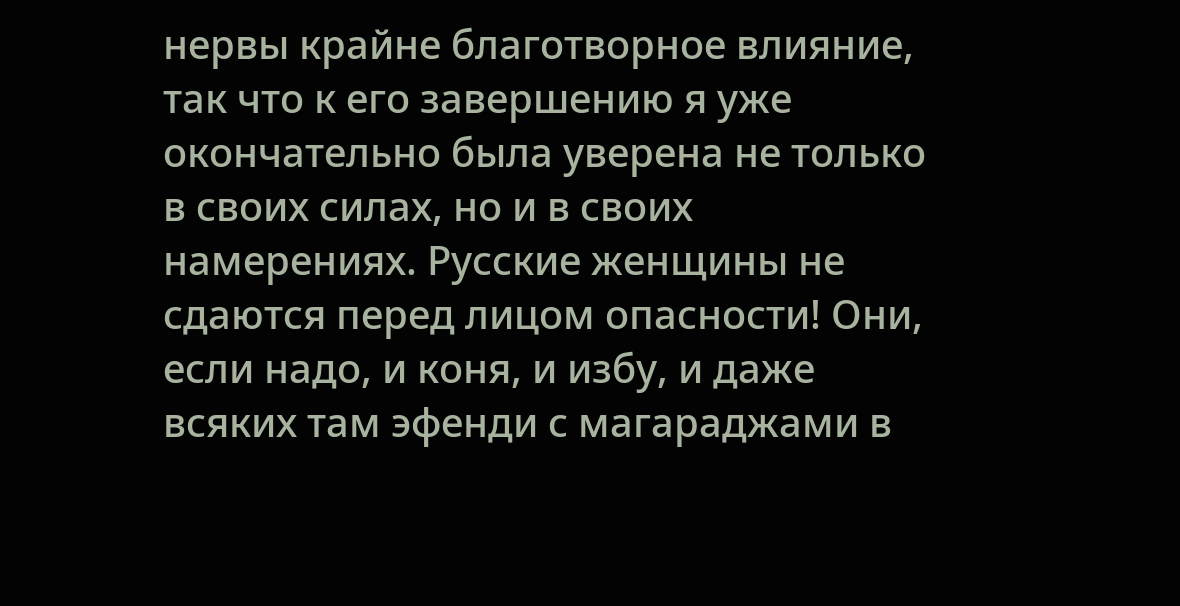нервы крайне благотворное влияние, так что к его завершению я уже окончательно была уверена не только в своих силах, но и в своих намерениях. Русские женщины не сдаются перед лицом опасности! Они, если надо, и коня, и избу, и даже всяких там эфенди с магараджами в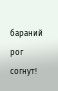бараний рог согнут!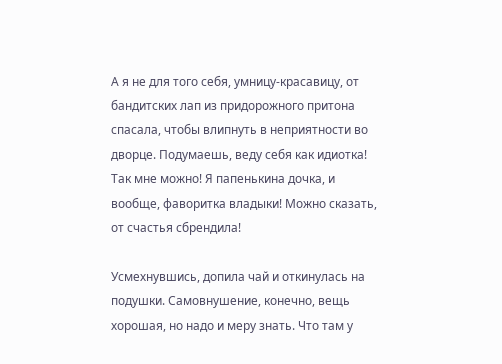А я не для того себя, умницу-красавицу, от бандитских лап из придорожного притона спасала, чтобы влипнуть в неприятности во дворце. Подумаешь, веду себя как идиотка! Так мне можно! Я папенькина дочка, и вообще, фаворитка владыки! Можно сказать, от счастья сбрендила!

Усмехнувшись, допила чай и откинулась на подушки. Самовнушение, конечно, вещь хорошая, но надо и меру знать. Что там у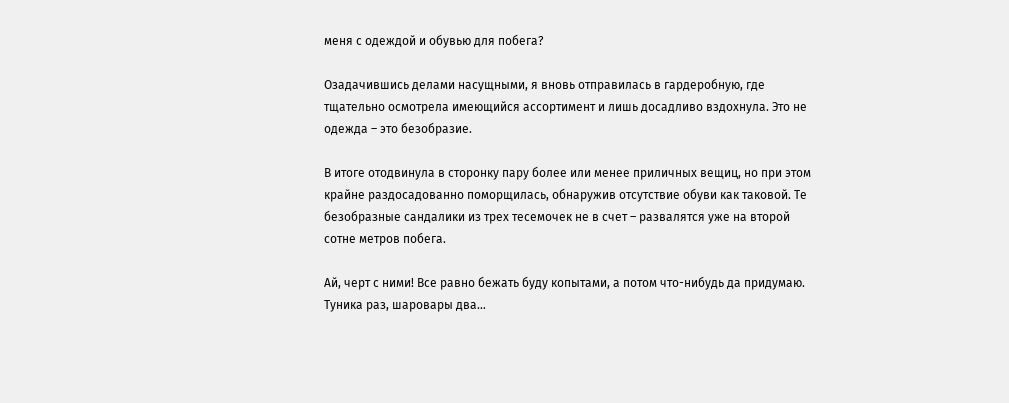меня с одеждой и обувью для побега?

Озадачившись делами насущными, я вновь отправилась в гардеробную, где тщательно осмотрела имеющийся ассортимент и лишь досадливо вздохнула. Это не одежда – это безобразие.

В итоге отодвинула в сторонку пару более или менее приличных вещиц, но при этом крайне раздосадованно поморщилась, обнаружив отсутствие обуви как таковой. Те безобразные сандалики из трех тесемочек не в счет – развалятся уже на второй сотне метров побега.

Ай, черт с ними! Все равно бежать буду копытами, а потом что-нибудь да придумаю. Туника раз, шаровары два…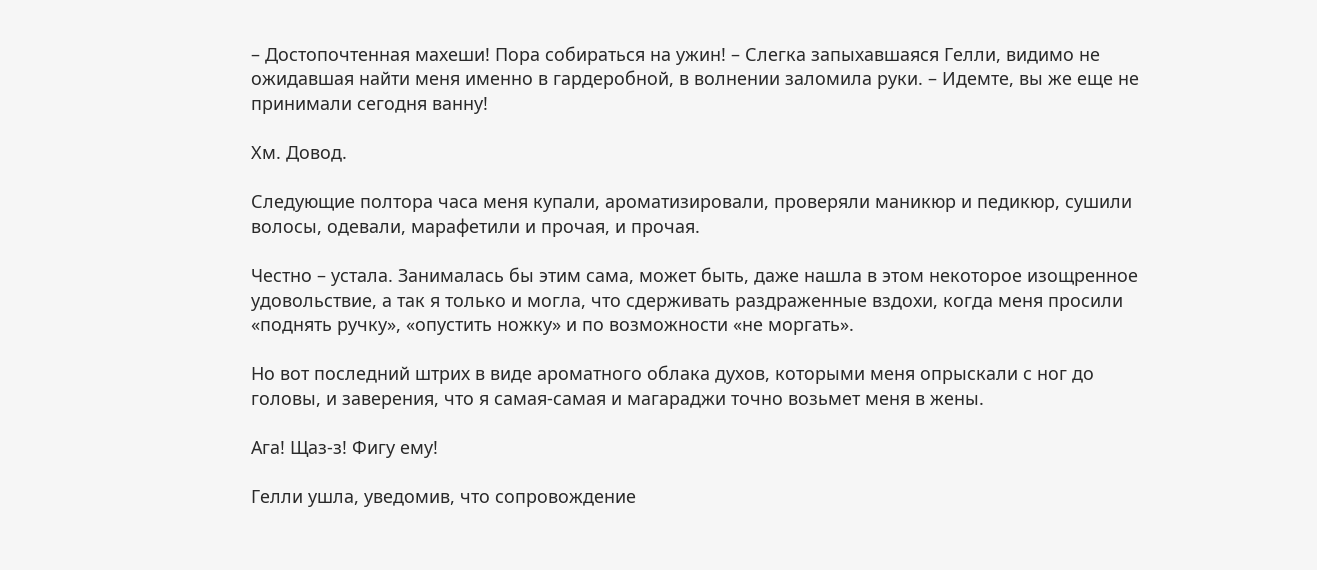– Достопочтенная махеши! Пора собираться на ужин! – Слегка запыхавшаяся Гелли, видимо не ожидавшая найти меня именно в гардеробной, в волнении заломила руки. – Идемте, вы же еще не принимали сегодня ванну!

Хм. Довод.

Следующие полтора часа меня купали, ароматизировали, проверяли маникюр и педикюр, сушили волосы, одевали, марафетили и прочая, и прочая.

Честно – устала. Занималась бы этим сама, может быть, даже нашла в этом некоторое изощренное удовольствие, а так я только и могла, что сдерживать раздраженные вздохи, когда меня просили «поднять ручку», «опустить ножку» и по возможности «не моргать».

Но вот последний штрих в виде ароматного облака духов, которыми меня опрыскали с ног до головы, и заверения, что я самая-самая и магараджи точно возьмет меня в жены.

Ага! Щаз-з! Фигу ему!

Гелли ушла, уведомив, что сопровождение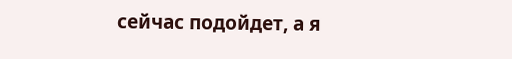сейчас подойдет, а я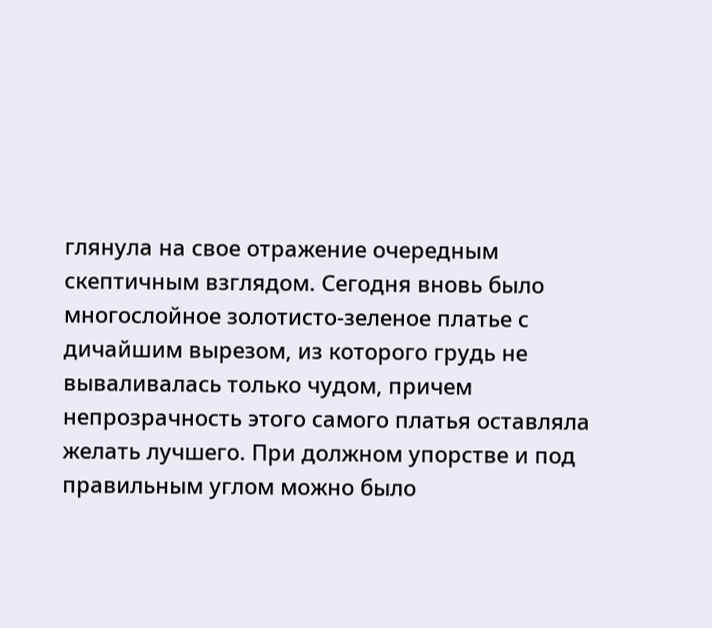глянула на свое отражение очередным скептичным взглядом. Сегодня вновь было многослойное золотисто-зеленое платье с дичайшим вырезом, из которого грудь не вываливалась только чудом, причем непрозрачность этого самого платья оставляла желать лучшего. При должном упорстве и под правильным углом можно было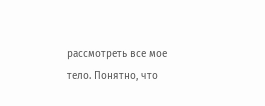рассмотреть все мое тело. Понятно, что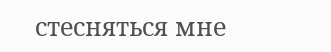стесняться мне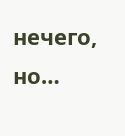нечего, но…